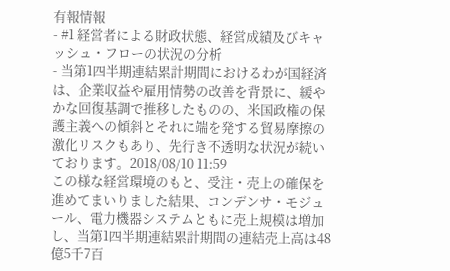有報情報
- #1 経営者による財政状態、経営成績及びキャッシュ・フローの状況の分析
- 当第1四半期連結累計期間におけるわが国経済は、企業収益や雇用情勢の改善を背景に、緩やかな回復基調で推移したものの、米国政権の保護主義への傾斜とそれに端を発する貿易摩擦の激化リスクもあり、先行き不透明な状況が続いております。2018/08/10 11:59
この様な経営環境のもと、受注・売上の確保を進めてまいりました結果、コンデンサ・モジュール、電力機器システムともに売上規模は増加し、当第1四半期連結累計期間の連結売上高は48億5千7百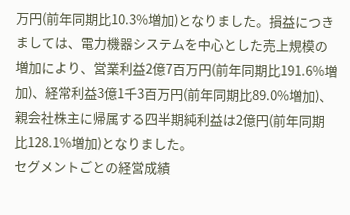万円(前年同期比10.3%増加)となりました。損益につきましては、電力機器システムを中心とした売上規模の増加により、営業利益2億7百万円(前年同期比191.6%増加)、経常利益3億1千3百万円(前年同期比89.0%増加)、親会社株主に帰属する四半期純利益は2億円(前年同期比128.1%増加)となりました。
セグメントごとの経営成績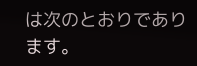は次のとおりであります。